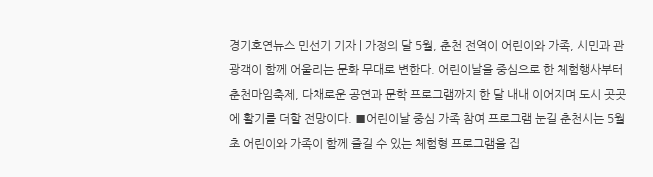경기호연뉴스 민선기 기자 | 가정의 달 5월, 춘천 전역이 어린이와 가족, 시민과 관광객이 함께 어울리는 문화 무대로 변한다. 어린이날을 중심으로 한 체험행사부터 춘천마임축제, 다채로운 공연과 문학 프로그램까지 한 달 내내 이어지며 도시 곳곳에 활기를 더할 전망이다. ■어린이날 중심 가족 참여 프로그램 눈길 춘천시는 5월 초 어린이와 가족이 함께 즐길 수 있는 체험형 프로그램을 집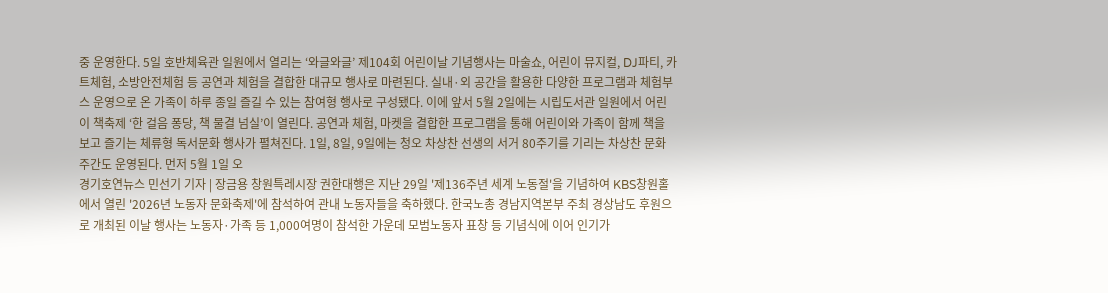중 운영한다. 5일 호반체육관 일원에서 열리는 ‘와글와글’ 제104회 어린이날 기념행사는 마술쇼, 어린이 뮤지컬, DJ파티, 카트체험, 소방안전체험 등 공연과 체험을 결합한 대규모 행사로 마련된다. 실내·외 공간을 활용한 다양한 프로그램과 체험부스 운영으로 온 가족이 하루 종일 즐길 수 있는 참여형 행사로 구성됐다. 이에 앞서 5월 2일에는 시립도서관 일원에서 어린이 책축제 ‘한 걸음 퐁당, 책 물결 넘실’이 열린다. 공연과 체험, 마켓을 결합한 프로그램을 통해 어린이와 가족이 함께 책을 보고 즐기는 체류형 독서문화 행사가 펼쳐진다. 1일, 8일, 9일에는 청오 차상찬 선생의 서거 80주기를 기리는 차상찬 문화 주간도 운영된다. 먼저 5월 1일 오
경기호연뉴스 민선기 기자 | 장금용 창원특레시장 권한대행은 지난 29일 '제136주년 세계 노동절'을 기념하여 KBS창원홀에서 열린 '2026년 노동자 문화축제'에 참석하여 관내 노동자들을 축하했다. 한국노총 경남지역본부 주최 경상남도 후원으로 개최된 이날 행사는 노동자·가족 등 1,000여명이 참석한 가운데 모범노동자 표창 등 기념식에 이어 인기가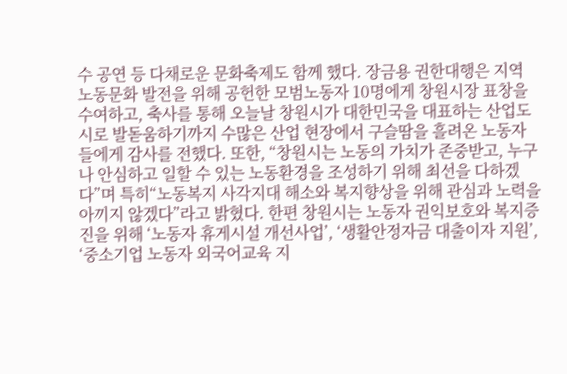수 공연 등 다채로운 문화축제도 함께 했다. 장금용 권한대행은 지역 노동문화 발전을 위해 공헌한 모범노동자 10명에게 창원시장 표창을 수여하고, 축사를 통해 오늘날 창원시가 대한민국을 대표하는 산업도시로 발돋움하기까지 수많은 산업 현장에서 구슬땀을 흘려온 노동자들에게 감사를 전했다. 또한, “창원시는 노동의 가치가 존중받고, 누구나 안심하고 일할 수 있는 노동환경을 조성하기 위해 최선을 다하겠다”며 특히“노동복지 사각지대 해소와 복지향상을 위해 관심과 노력을 아끼지 않겠다”라고 밝혔다. 한편 창원시는 노동자 권익보호와 복지증진을 위해 ‘노동자 휴게시설 개선사업’, ‘생활안정자금 대출이자 지원’, ‘중소기업 노동자 외국어교육 지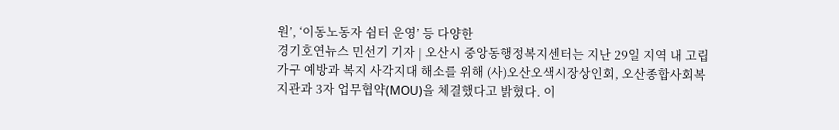원’, ‘이동노동자 쉼터 운영’ 등 다양한
경기호연뉴스 민선기 기자 | 오산시 중앙동행정복지센터는 지난 29일 지역 내 고립 가구 예방과 복지 사각지대 해소를 위해 (사)오산오색시장상인회, 오산종합사회복지관과 3자 업무협약(MOU)을 체결했다고 밝혔다. 이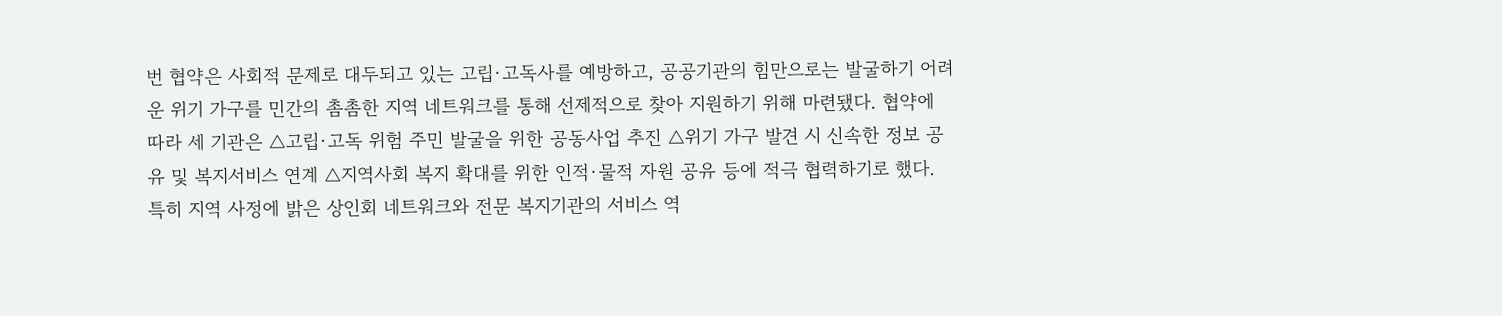번 협약은 사회적 문제로 대두되고 있는 고립·고독사를 예방하고, 공공기관의 힘만으로는 발굴하기 어려운 위기 가구를 민간의 촘촘한 지역 네트워크를 통해 선제적으로 찾아 지원하기 위해 마련됐다. 협약에 따라 세 기관은 △고립·고독 위험 주민 발굴을 위한 공동사업 추진 △위기 가구 발견 시 신속한 정보 공유 및 복지서비스 연계 △지역사회 복지 확대를 위한 인적·물적 자원 공유 등에 적극 협력하기로 했다. 특히 지역 사정에 밝은 상인회 네트워크와 전문 복지기관의 서비스 역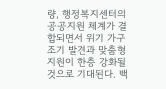량, 행정복지센터의 공공지원 체계가 결합되면서 위기 가구 조기 발견과 맞춤형 지원이 한층 강화될 것으로 기대된다. 백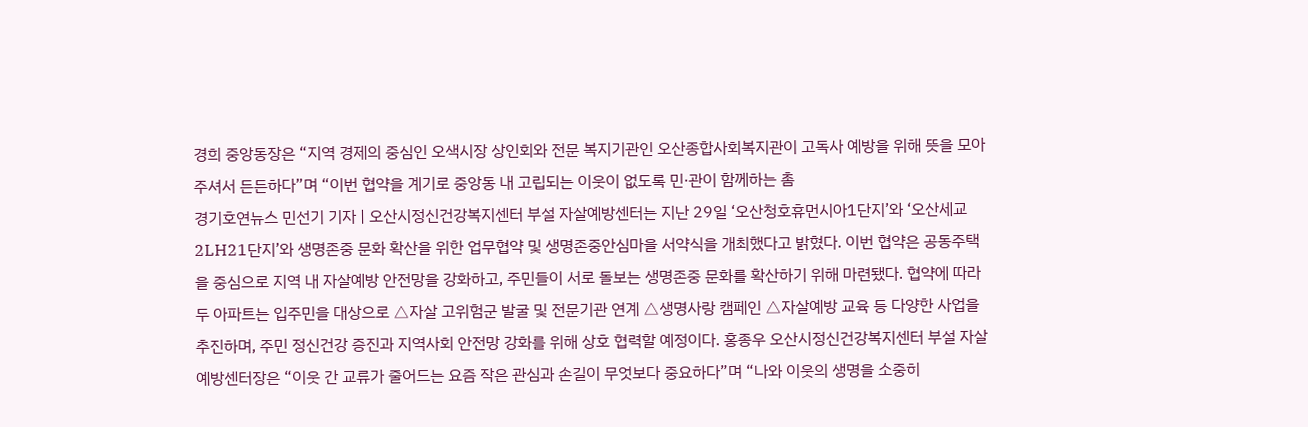경희 중앙동장은 “지역 경제의 중심인 오색시장 상인회와 전문 복지기관인 오산종합사회복지관이 고독사 예방을 위해 뜻을 모아주셔서 든든하다”며 “이번 협약을 계기로 중앙동 내 고립되는 이웃이 없도록 민·관이 함께하는 촘
경기호연뉴스 민선기 기자 | 오산시정신건강복지센터 부설 자살예방센터는 지난 29일 ‘오산청호휴먼시아1단지’와 ‘오산세교2LH21단지’와 생명존중 문화 확산을 위한 업무협약 및 생명존중안심마을 서약식을 개최했다고 밝혔다. 이번 협약은 공동주택을 중심으로 지역 내 자살예방 안전망을 강화하고, 주민들이 서로 돌보는 생명존중 문화를 확산하기 위해 마련됐다. 협약에 따라 두 아파트는 입주민을 대상으로 △자살 고위험군 발굴 및 전문기관 연계 △생명사랑 캠페인 △자살예방 교육 등 다양한 사업을 추진하며, 주민 정신건강 증진과 지역사회 안전망 강화를 위해 상호 협력할 예정이다. 홍종우 오산시정신건강복지센터 부설 자살예방센터장은 “이웃 간 교류가 줄어드는 요즘 작은 관심과 손길이 무엇보다 중요하다”며 “나와 이웃의 생명을 소중히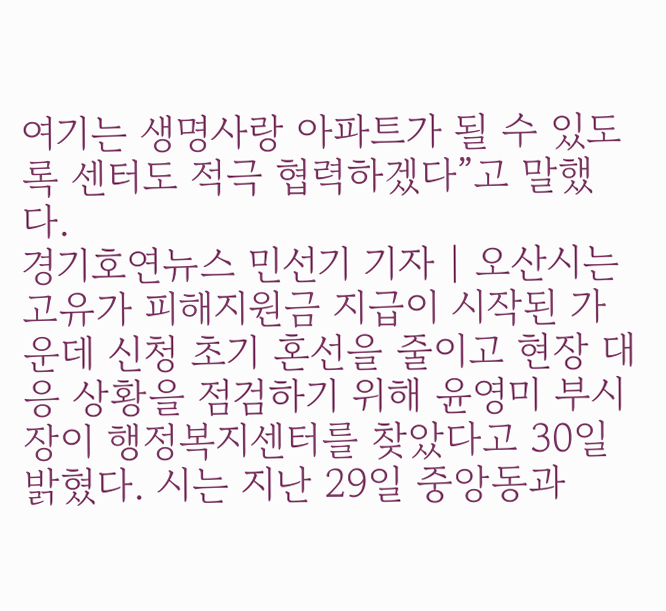여기는 생명사랑 아파트가 될 수 있도록 센터도 적극 협력하겠다”고 말했다.
경기호연뉴스 민선기 기자 | 오산시는 고유가 피해지원금 지급이 시작된 가운데 신청 초기 혼선을 줄이고 현장 대응 상황을 점검하기 위해 윤영미 부시장이 행정복지센터를 찾았다고 30일 밝혔다. 시는 지난 29일 중앙동과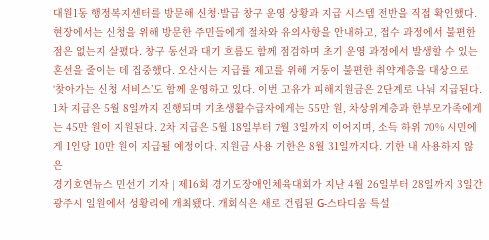대원1동 행정복지센터를 방문해 신청·발급 창구 운영 상황과 지급 시스템 전반을 직접 확인했다. 현장에서는 신청을 위해 방문한 주민들에게 절차와 유의사항을 안내하고, 접수 과정에서 불편한 점은 없는지 살폈다. 창구 동선과 대기 흐름도 함께 점검하며 초기 운영 과정에서 발생할 수 있는 혼선을 줄이는 데 집중했다. 오산시는 지급률 제고를 위해 거동이 불편한 취약계층을 대상으로 ‘찾아가는 신청 서비스’도 함께 운영하고 있다. 이번 고유가 피해지원금은 2단계로 나눠 지급된다. 1차 지급은 5월 8일까지 진행되며 기초생활수급자에게는 55만 원, 차상위계층과 한부모가족에게는 45만 원이 지원된다. 2차 지급은 5월 18일부터 7월 3일까지 이어지며, 소득 하위 70% 시민에게 1인당 10만 원이 지급될 예정이다. 지원금 사용 기한은 8월 31일까지다. 기한 내 사용하지 않은
경기호연뉴스 민선기 기자 | 제16회 경기도장애인체육대회가 지난 4월 26일부터 28일까지 3일간 광주시 일원에서 성황리에 개최됐다. 개회식은 새로 건립된 G-스타디움 특설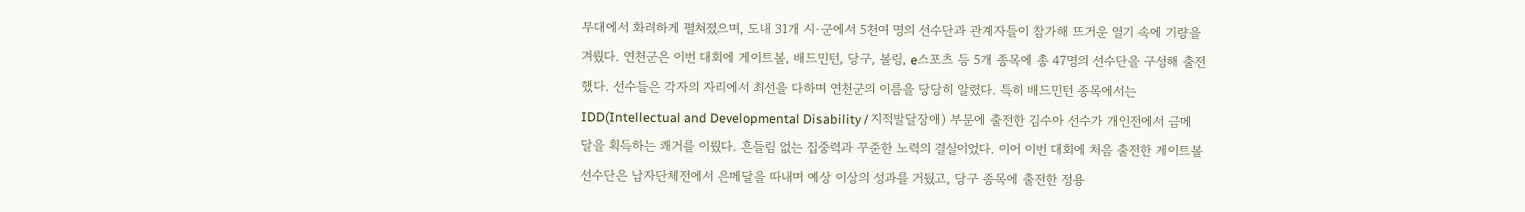무대에서 화려하게 펼쳐졌으며, 도내 31개 시·군에서 5천여 명의 선수단과 관계자들이 참가해 뜨거운 열기 속에 기량을 겨뤘다. 연천군은 이번 대회에 게이트볼, 배드민턴, 당구, 볼링, e스포츠 등 5개 종목에 총 47명의 선수단을 구성해 출전했다. 선수들은 각자의 자리에서 최선을 다하며 연천군의 이름을 당당히 알렸다. 특히 배드민턴 종목에서는 IDD(Intellectual and Developmental Disability / 지적발달장애) 부문에 출전한 김수아 선수가 개인전에서 금메달을 획득하는 쾌거를 이뤘다. 흔들림 없는 집중력과 꾸준한 노력의 결실이었다. 이어 이번 대회에 처음 출전한 게이트볼 선수단은 남자단체전에서 은메달을 따내며 예상 이상의 성과를 거뒀고, 당구 종목에 출전한 정용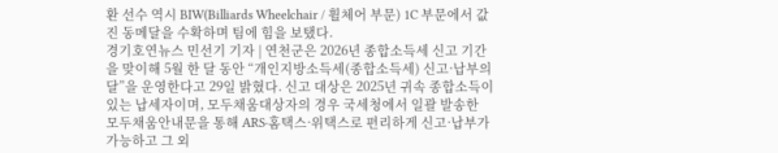환 선수 역시 BIW(Billiards Wheelchair / 휠체어 부문) 1C 부문에서 값진 동메달을 수확하며 팀에 힘을 보탰다.
경기호연뉴스 민선기 기자 | 연천군은 2026년 종합소득세 신고 기간을 맞이해 5월 한 달 동안 “개인지방소득세(종합소득세) 신고·납부의 달”을 운영한다고 29일 밝혔다. 신고 대상은 2025년 귀속 종합소득이 있는 납세자이며, 모두채움대상자의 경우 국세청에서 일괄 발송한 모두채움안내문을 통해 ARS·홈택스·위택스로 편리하게 신고·납부가 가능하고 그 외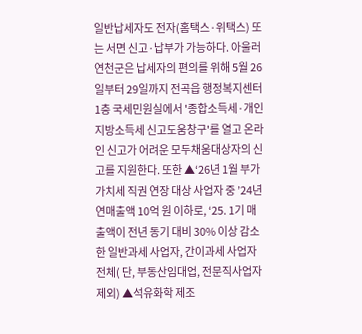일반납세자도 전자(홈택스·위택스) 또는 서면 신고·납부가 가능하다. 아울러 연천군은 납세자의 편의를 위해 5월 26일부터 29일까지 전곡읍 행정복지센터 1층 국세민원실에서 '종합소득세·개인지방소득세 신고도움창구'를 열고 온라인 신고가 어려운 모두채움대상자의 신고를 지원한다. 또한 ▲‘26년 1월 부가가치세 직권 연장 대상 사업자 중 ’24년 연매출액 10억 원 이하로, ‘25. 1기 매출액이 전년 동기 대비 30% 이상 감소한 일반과세 사업자, 간이과세 사업자 전체( 단, 부동산임대업, 전문직사업자 제외) ▲석유화학 제조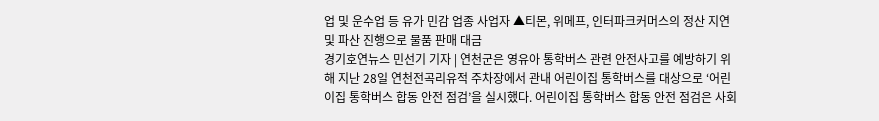업 및 운수업 등 유가 민감 업종 사업자 ▲티몬, 위메프, 인터파크커머스의 정산 지연 및 파산 진행으로 물품 판매 대금
경기호연뉴스 민선기 기자 | 연천군은 영유아 통학버스 관련 안전사고를 예방하기 위해 지난 28일 연천전곡리유적 주차장에서 관내 어린이집 통학버스를 대상으로 ‘어린이집 통학버스 합동 안전 점검’을 실시했다. 어린이집 통학버스 합동 안전 점검은 사회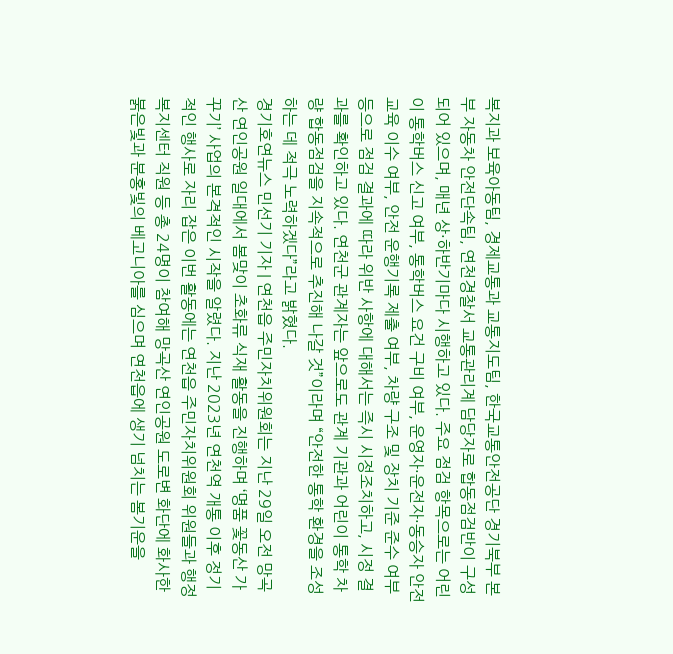복지과 보육아동팀, 경제교통과 교통지도팀, 한국교통안전공단 경기북부 본부 자동차 안전단속팀, 연천경찰서 교통관리계 담당자로 합동점검반이 구성되어 있으며, 매년 상·하반기마다 시행하고 있다. 주요 점검 항목으로는 어린이 통학버스 신고 여부, 통학버스 요건 구비 여부, 운영자·운전자·동승자 안전교육 이수 여부, 안전 운행기록 제출 여부, 차량 구조 및 장치 기준 준수 여부 등으로 점검 결과에 따라 위반 사항에 대해서는 즉시 시정조치하고, 시정 결과를 확인하고 있다. 연천군 관계자는 앞으로도 관계 기관과 어린이 통학 차량 합동점검을 지속적으로 추진해 나갈 것”이라며 “안전한 통학 환경을 조성하는 데 적극 노력하겠다”라고 밝혔다.
경기호연뉴스 민선기 기자 | 연천읍 주민자치위원회는 지난 29일 오전 망곡산 연인공원 일대에서 봄맞이 초화류 식재 활동을 진행하며 ‘명품 꽃동산 가꾸기’ 사업의 본격적인 시작을 알렸다. 지난 2023년 연천역 개통 이후 정기적인 행사로 자리 잡은 이번 활동에는 연천읍 주민자치위원회 위원들과 행정복지센터 직원 등 총 24명이 참여해 망곡산 연인공원 도로변 화단에 화사한 붉은빛과 분홍빛의 베고니아를 심으며 연천읍에 생기 넘치는 봄기운을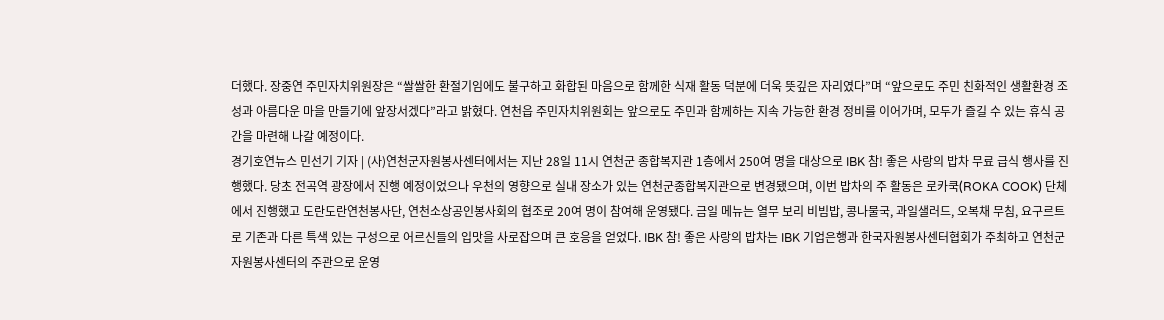더했다. 장중연 주민자치위원장은 “쌀쌀한 환절기임에도 불구하고 화합된 마음으로 함께한 식재 활동 덕분에 더욱 뜻깊은 자리였다”며 “앞으로도 주민 친화적인 생활환경 조성과 아름다운 마을 만들기에 앞장서겠다”라고 밝혔다. 연천읍 주민자치위원회는 앞으로도 주민과 함께하는 지속 가능한 환경 정비를 이어가며, 모두가 즐길 수 있는 휴식 공간을 마련해 나갈 예정이다.
경기호연뉴스 민선기 기자 | (사)연천군자원봉사센터에서는 지난 28일 11시 연천군 종합복지관 1층에서 250여 명을 대상으로 IBK 참! 좋은 사랑의 밥차 무료 급식 행사를 진행했다. 당초 전곡역 광장에서 진행 예정이었으나 우천의 영향으로 실내 장소가 있는 연천군종합복지관으로 변경됐으며, 이번 밥차의 주 활동은 로카쿡(ROKA COOK) 단체에서 진행했고 도란도란연천봉사단, 연천소상공인봉사회의 협조로 20여 명이 참여해 운영됐다. 금일 메뉴는 열무 보리 비빔밥, 콩나물국, 과일샐러드, 오복채 무침, 요구르트로 기존과 다른 특색 있는 구성으로 어르신들의 입맛을 사로잡으며 큰 호응을 얻었다. IBK 참! 좋은 사랑의 밥차는 IBK 기업은행과 한국자원봉사센터협회가 주최하고 연천군자원봉사센터의 주관으로 운영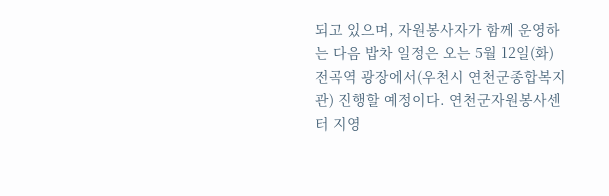되고 있으며, 자원봉사자가 함께 운영하는 다음 밥차 일정은 오는 5월 12일(화) 전곡역 광장에서(우천시 연천군종합복지관) 진행할 예정이다. 연천군자원봉사센터 지영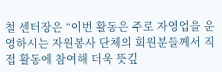철 센터장은 “이번 활동은 주로 자영업을 운영하시는 자원봉사 단체의 회원분들께서 직접 활동에 참여해 더욱 뜻깊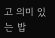고 의미 있는 밥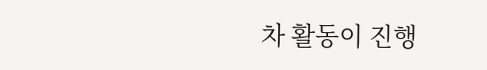차 활동이 진행